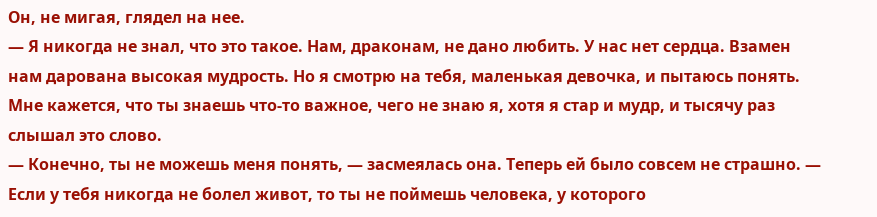Он, не мигая, глядел на нее.
— Я никогда не знал, что это такое. Нам, драконам, не дано любить. У нас нет сердца. Взамен нам дарована высокая мудрость. Но я смотрю на тебя, маленькая девочка, и пытаюсь понять. Мне кажется, что ты знаешь что-то важное, чего не знаю я, хотя я стар и мудр, и тысячу раз слышал это слово.
— Конечно, ты не можешь меня понять, — засмеялась она. Теперь ей было совсем не страшно. — Если у тебя никогда не болел живот, то ты не поймешь человека, у которого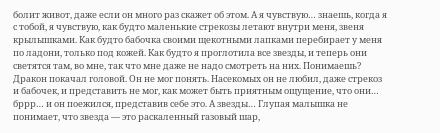болит живот, даже если он много раз скажет об этом. А я чувствую… знаешь, когда я с тобой, я чувствую, как будто маленькие стрекозы летают внутри меня, звеня крылышками. Как будто бабочка своими щекотными лапками перебирает у меня по ладони, только под кожей. Как будто я проглотила все звезды, и теперь они светятся там, во мне, так что мне даже не надо смотреть на них. Понимаешь?
Дракон покачал головой. Он не мог понять. Насекомых он не любил, даже стрекоз и бабочек, и представить не мог, как может быть приятным ощущение, что они… бррр… и он поежился, представив себе это. А звезды… Глупая малышка не понимает, что звезда — это раскаленный газовый шар,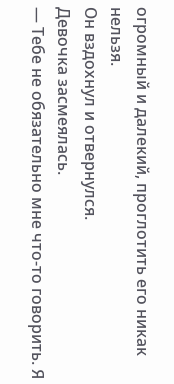огромный и далекий, проглотить его никак нельзя.
Он вздохнул и отвернулся.
Девочка засмеялась.
— Тебе не обязательно мне что-то говорить. Я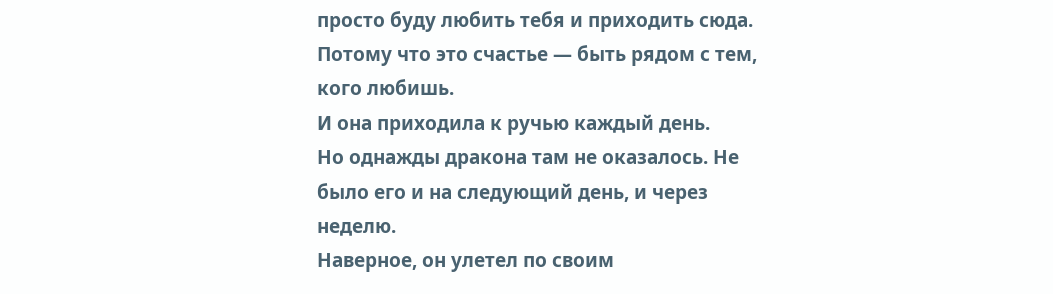просто буду любить тебя и приходить сюда. Потому что это счастье — быть рядом с тем, кого любишь.
И она приходила к ручью каждый день.
Но однажды дракона там не оказалось. Не было его и на следующий день, и через неделю.
Наверное, он улетел по своим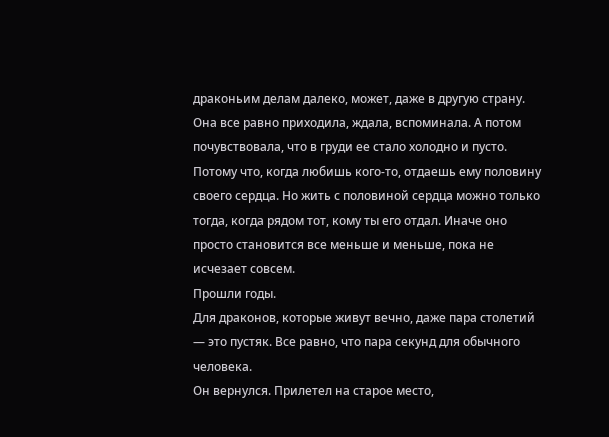драконьим делам далеко, может, даже в другую страну.
Она все равно приходила, ждала, вспоминала. А потом почувствовала, что в груди ее стало холодно и пусто. Потому что, когда любишь кого-то, отдаешь ему половину своего сердца. Но жить с половиной сердца можно только тогда, когда рядом тот, кому ты его отдал. Иначе оно просто становится все меньше и меньше, пока не исчезает совсем.
Прошли годы.
Для драконов, которые живут вечно, даже пара столетий — это пустяк. Все равно, что пара секунд для обычного человека.
Он вернулся. Прилетел на старое место,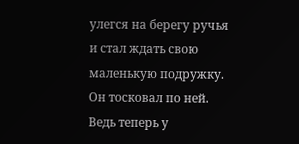улегся на берегу ручья и стал ждать свою маленькую подружку. Он тосковал по ней. Ведь теперь у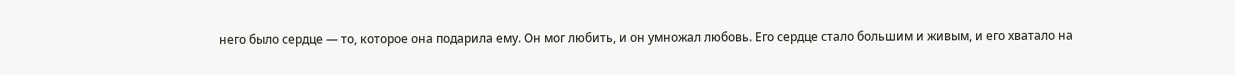него было сердце — то, которое она подарила ему. Он мог любить, и он умножал любовь. Его сердце стало большим и живым, и его хватало на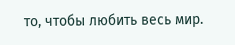то, чтобы любить весь мир.